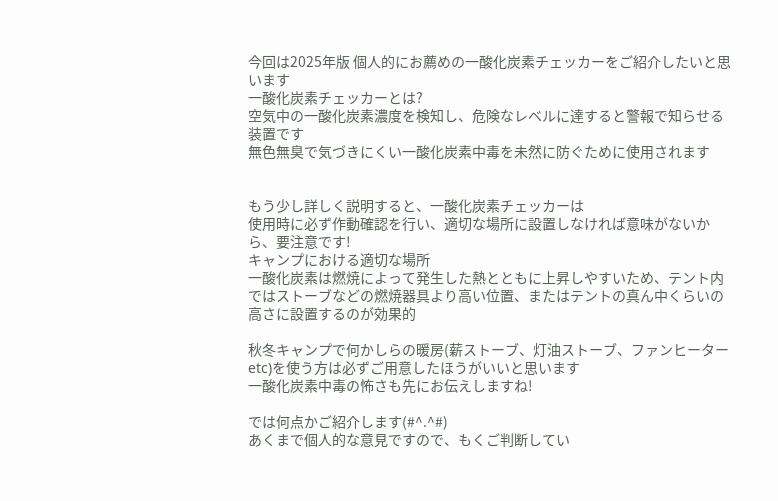今回は2025年版 個人的にお薦めの一酸化炭素チェッカーをご紹介したいと思います
一酸化炭素チェッカーとは?
空気中の一酸化炭素濃度を検知し、危険なレベルに達すると警報で知らせる装置です
無色無臭で気づきにくい一酸化炭素中毒を未然に防ぐために使用されます


もう少し詳しく説明すると、一酸化炭素チェッカーは
使用時に必ず作動確認を行い、適切な場所に設置しなければ意味がないから、要注意です!
キャンプにおける適切な場所
一酸化炭素は燃焼によって発生した熱とともに上昇しやすいため、テント内ではストーブなどの燃焼器具より高い位置、またはテントの真ん中くらいの高さに設置するのが効果的

秋冬キャンプで何かしらの暖房(薪ストーブ、灯油ストーブ、ファンヒーターetc)を使う方は必ずご用意したほうがいいと思います
一酸化炭素中毒の怖さも先にお伝えしますね!

では何点かご紹介します(#^.^#)
あくまで個人的な意見ですので、もくご判断してい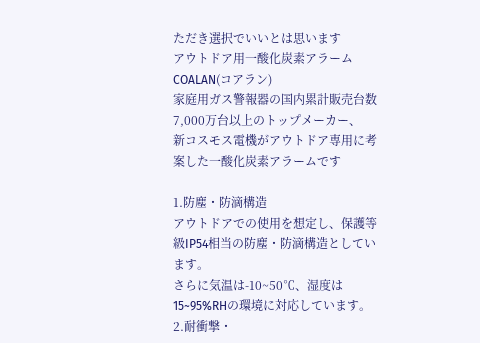ただき選択でいいとは思います
アウトドア用一酸化炭素アラーム
COALAN(コアラン)
家庭用ガス警報器の国内累計販売台数7,000万台以上のトップメーカー、
新コスモス電機がアウトドア専用に考案した一酸化炭素アラームです

1.防塵・防滴構造
アウトドアでの使用を想定し、保護等級IP54相当の防塵・防滴構造としています。
さらに気温は-10~50℃、湿度は15~95%RHの環境に対応しています。
2.耐衝撃・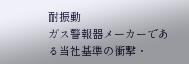耐振動
ガス警報器メーカーである当社基準の衝撃・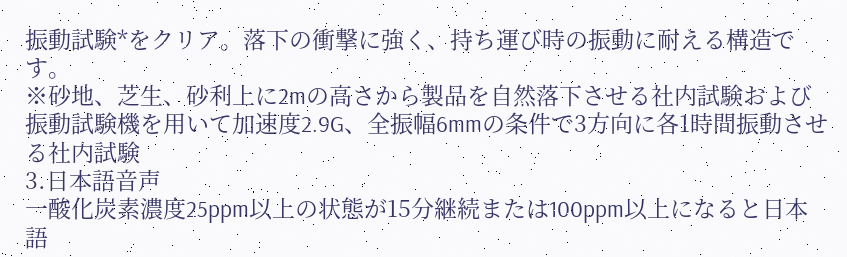振動試験*をクリア。落下の衝撃に強く、持ち運び時の振動に耐える構造です。
※砂地、芝生、砂利上に2mの高さから製品を自然落下させる社内試験および振動試験機を用いて加速度2.9G、全振幅6mmの条件で3方向に各1時間振動させる社内試験
3.日本語音声
一酸化炭素濃度25ppm以上の状態が15分継続または100ppm以上になると日本語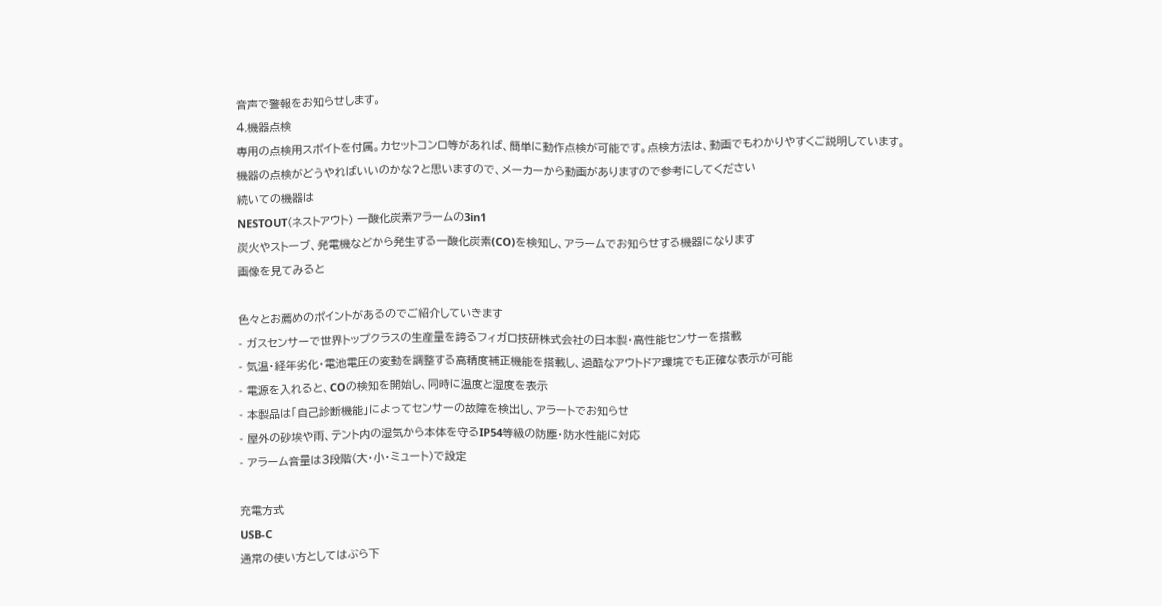音声で警報をお知らせします。
4.機器点検
専用の点検用スポイトを付属。カセットコンロ等があれば、簡単に動作点検が可能です。点検方法は、動画でもわかりやすくご説明しています。
機器の点検がどうやればいいのかな?と思いますので、メーカーから動画がありますので参考にしてください
続いての機器は
NESTOUT(ネストアウト) 一酸化炭素アラームの3in1
炭火やストーブ、発電機などから発生する一酸化炭素(CO)を検知し、アラームでお知らせする機器になります
画像を見てみると

色々とお薦めのポイントがあるのでご紹介していきます
- ガスセンサーで世界トップクラスの生産量を誇るフィガロ技研株式会社の日本製・高性能センサーを搭載
- 気温・経年劣化・電池電圧の変動を調整する高精度補正機能を搭載し、過酷なアウトドア環境でも正確な表示が可能
- 電源を入れると、COの検知を開始し、同時に温度と湿度を表示
- 本製品は「自己診断機能」によってセンサーの故障を検出し、アラートでお知らせ
- 屋外の砂埃や雨、テント内の湿気から本体を守るIP54等級の防塵・防水性能に対応
- アラーム音量は3段階(大・小・ミュート)で設定

充電方式
USB-C
通常の使い方としてはぶら下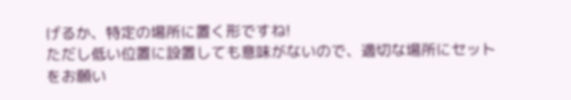げるか、特定の場所に置く形ですね!
ただし低い位置に設置しても意味がないので、適切な場所にセットをお願い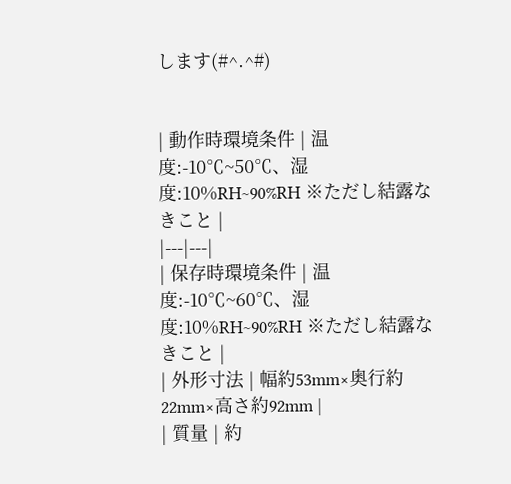します(#^.^#)


| 動作時環境条件 | 温度:-10℃~50℃、湿度:10%RH~90%RH ※ただし結露なきこと |
|---|---|
| 保存時環境条件 | 温度:-10℃~60℃、湿度:10%RH~90%RH ※ただし結露なきこと |
| 外形寸法 | 幅約53mm×奥行約22mm×高さ約92mm |
| 質量 | 約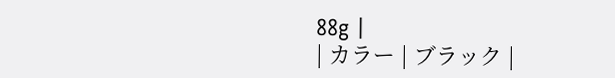88g |
| カラー | ブラック |